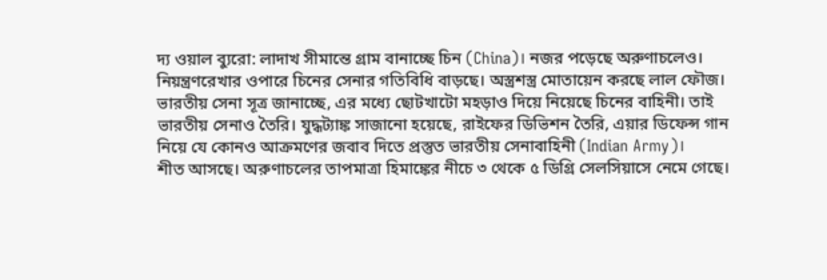দ্য ওয়াল ব্যুরো: লাদাখ সীমান্তে গ্রাম বানাচ্ছে চিন (China)। নজর পড়েছে অরুণাচলেও। নিয়ন্ত্রণরেখার ওপারে চিনের সেনার গতিবিধি বাড়ছে। অস্ত্রশস্ত্র মোতায়েন করছে লাল ফৌজ। ভারতীয় সেনা সূত্র জানাচ্ছে, এর মধ্যে ছোটখাটো মহড়াও দিয়ে নিয়েছে চিনের বাহিনী। তাই ভারতীয় সেনাও তৈরি। যুদ্ধট্যাঙ্ক সাজানো হয়েছে, রাইফের ডিভিশন তৈরি, এয়ার ডিফেন্স গান নিয়ে যে কোনও আক্রমণের জবাব দিতে প্রস্তুত ভারতীয় সেনাবাহিনী (Indian Army)।
শীত আসছে। অরুণাচলের তাপমাত্রা হিমাঙ্কের নীচে ৩ থেকে ৫ ডিগ্রি সেলসিয়াসে নেমে গেছে।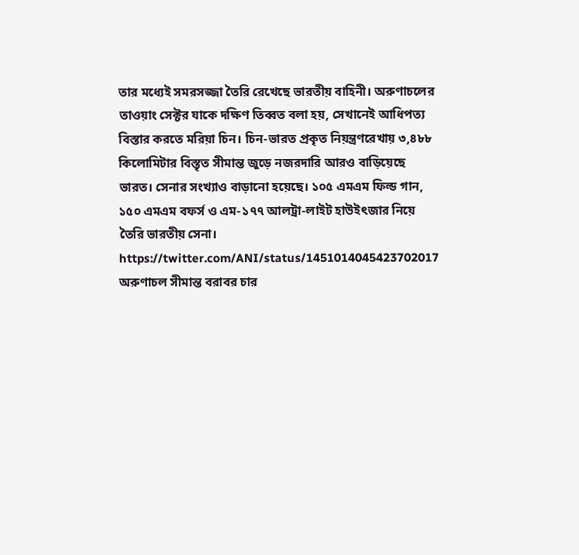তার মধ্যেই সমরসজ্জা তৈরি রেখেছে ভারতীয় বাহিনী। অরুণাচলের তাওয়াং সেক্টর যাকে দক্ষিণ তিব্বত বলা হয়, সেখানেই আধিপত্য বিস্তার করতে মরিয়া চিন। চিন-ভারত প্রকৃত নিয়ন্ত্রণরেখায় ৩,৪৮৮ কিলোমিটার বিস্তৃত সীমান্ত জুড়ে নজরদারি আরও বাড়িয়েছে ভারত। সেনার সংখ্যাও বাড়ানো হয়েছে। ১০৫ এমএম ফিল্ড গান, ১৫০ এমএম বফর্স ও এম-১৭৭ আলট্রা-লাইট হাউইৎজার নিয়ে তৈরি ভারতীয় সেনা।
https://twitter.com/ANI/status/1451014045423702017
অরুণাচল সীমান্ত বরাবর চার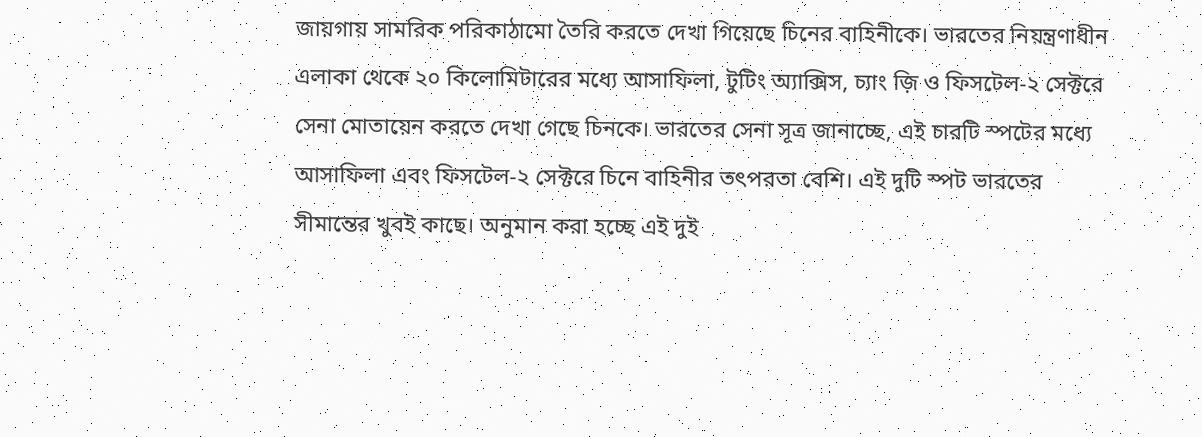জায়গায় সামরিক পরিকাঠামো তৈরি করতে দেখা গিয়েছে চিনের বাহিনীকে। ভারতের নিয়ন্ত্রণাধীন এলাকা থেকে ২০ কিলোমিটারের মধ্যে আসাফিলা, টুটিং অ্যাক্সিস, চ্যাং জ়ি ও ফিসটেল-২ সেক্টরে সেনা মোতায়েন করতে দেখা গেছে চিনকে। ভারতের সেনা সূত্র জানাচ্ছে, এই চারটি স্পটের মধ্যে আসাফিলা এবং ফিসটেল-২ সেক্টরে চিনে বাহিনীর তৎপরতা বেশি। এই দুটি স্পট ভারতের সীমান্তের খুবই কাছে। অনুমান করা হচ্ছে এই দুই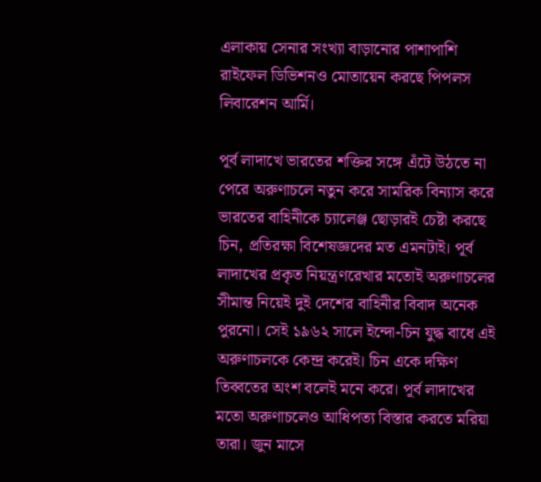এলাকায় সেনার সংখ্যা বাড়ানোর পাশাপাশি রাইফেল ডিভিশনও মোতায়েন করছে পিপলস লিবারেশন আর্মি।

পূর্ব লাদাখে ভারতের শক্তির সঙ্গে এঁটে উঠতে না পেরে অরুণাচলে নতুন করে সামরিক বিন্যাস করে ভারতের বাহিনীকে চ্যালেঞ্জ ছোড়ারই চেষ্টা করছে চিন, প্রতিরক্ষা বিশেষজ্ঞদের মত এমনটাই। পূর্ব লাদাখের প্রকৃত নিয়ন্ত্রণরেখার মতোই অরুণাচলের সীমান্ত নিয়েই দুই দেশের বাহিনীর বিবাদ অনেক পুরনো। সেই ১৯৬২ সালে ইন্দো-চিন যুদ্ধ বাধে এই অরুণাচলকে কেন্দ্র করেই। চিন একে দক্ষিণ তিব্বতের অংশ বলেই মনে করে। পূর্ব লাদাখের মতো অরুণাচলেও আধিপত্য বিস্তার করতে মরিয়া তারা। জুন মাসে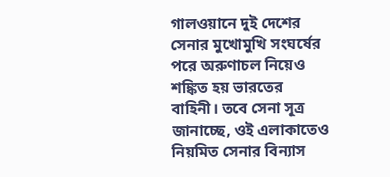গালওয়ানে দুই দেশের সেনার মুখোমুখি সংঘর্ষের পরে অরুণাচল নিয়েও শঙ্কিত হয় ভারতের বাহিনী। তবে সেনা সূত্র জানাচ্ছে, ওই এলাকাতেও নিয়মিত সেনার বিন্যাস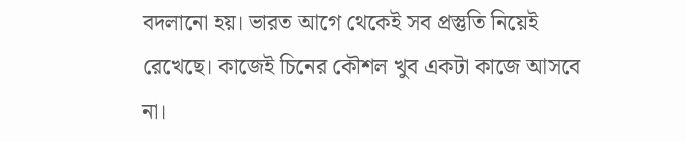বদলানো হয়। ভারত আগে থেকেই সব প্রস্তুতি নিয়েই রেখেছে। কাজেই চিনের কৌশল খুব একটা কাজে আসবে না।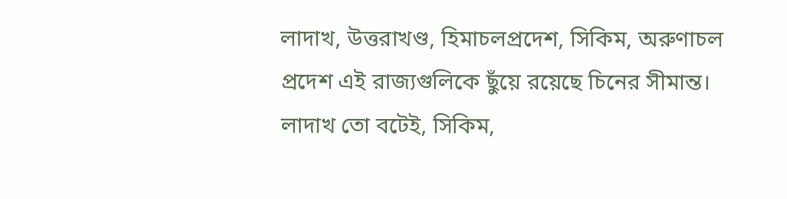লাদাখ, উত্তরাখণ্ড, হিমাচলপ্রদেশ, সিকিম, অরুণাচল প্রদেশ এই রাজ্যগুলিকে ছুঁয়ে রয়েছে চিনের সীমান্ত। লাদাখ তো বটেই, সিকিম,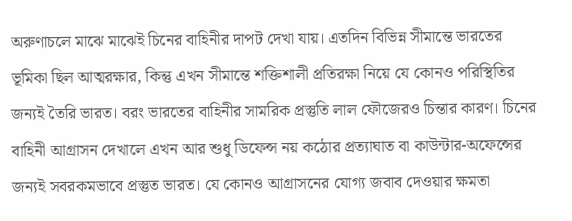অরুণাচলে মাঝে মাঝেই চিনের বাহিনীর দাপট দেখা যায়। এতদিন বিভিন্ন সীমান্তে ভারতের ভূমিকা ছিল আত্মরক্ষার, কিন্তু এখন সীমান্তে শক্তিশালী প্রতিরক্ষা নিয়ে যে কোনও পরিস্থিতির জন্যই তৈরি ভারত। বরং ভারতের বাহিনীর সামরিক প্রস্তুতি লাল ফৌজেরও চিন্তার কারণ। চিনের বাহিনী আগ্রাসন দেখালে এখন আর শুধু ডিফেন্স নয় কঠোর প্রত্যাঘাত বা কাউন্টার-অফেন্সের জন্যই সবরকমভাবে প্রস্তুত ভারত। যে কোনও আগ্রাসনের যোগ্য জবাব দেওয়ার ক্ষমতা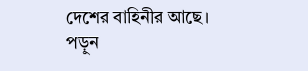দেশের বাহিনীর আছে।
পড়ুন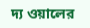দ্য ওয়ালের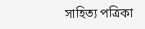সাহিত্য পত্রিকা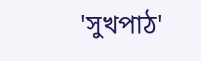'সুখপাঠ'